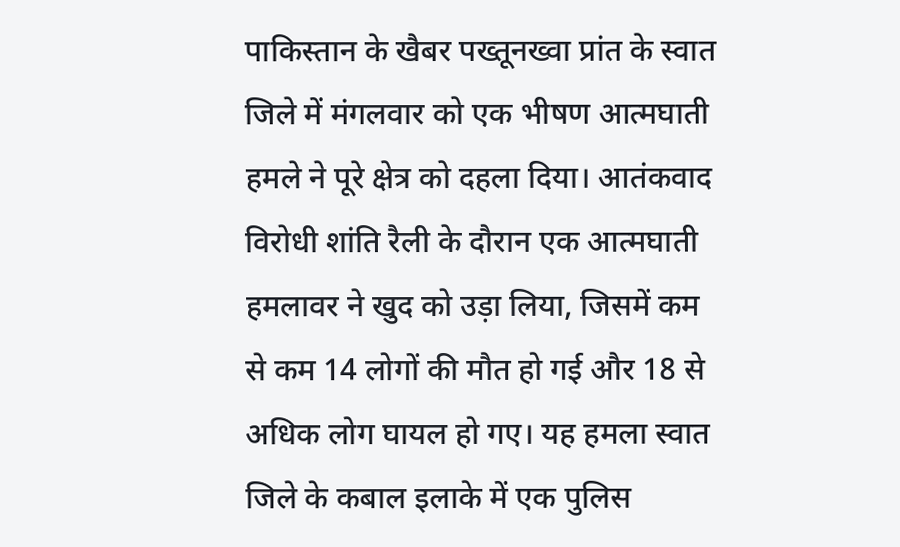पाकिस्तान के खैबर पख्तूनख्वा प्रांत के स्वात जिले में मंगलवार को एक भीषण आत्मघाती हमले ने पूरे क्षेत्र को दहला दिया। आतंकवाद विरोधी शांति रैली के दौरान एक आत्मघाती हमलावर ने खुद को उड़ा लिया, जिसमें कम से कम 14 लोगों की मौत हो गई और 18 से अधिक लोग घायल हो गए। यह हमला स्वात जिले के कबाल इलाके में एक पुलिस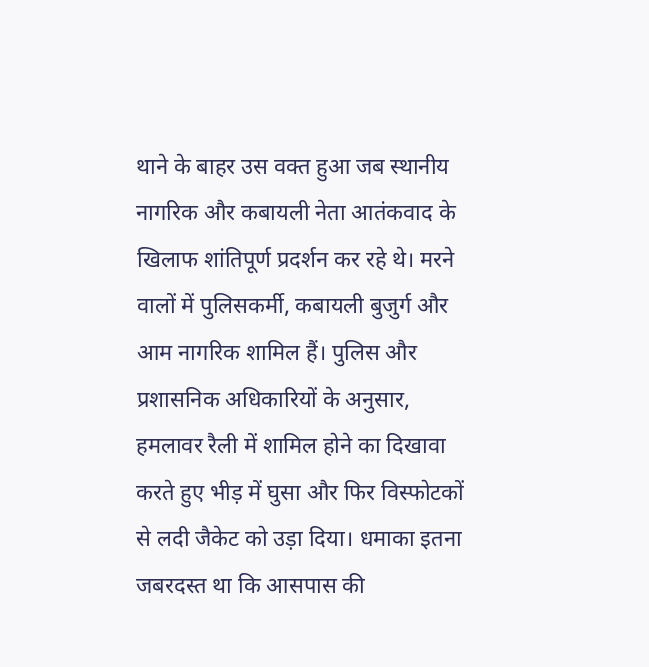थाने के बाहर उस वक्त हुआ जब स्थानीय नागरिक और कबायली नेता आतंकवाद के खिलाफ शांतिपूर्ण प्रदर्शन कर रहे थे। मरने वालों में पुलिसकर्मी, कबायली बुजुर्ग और आम नागरिक शामिल हैं। पुलिस और प्रशासनिक अधिकारियों के अनुसार, हमलावर रैली में शामिल होने का दिखावा करते हुए भीड़ में घुसा और फिर विस्फोटकों से लदी जैकेट को उड़ा दिया। धमाका इतना जबरदस्त था कि आसपास की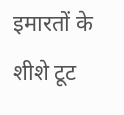इमारतों के शीशे टूट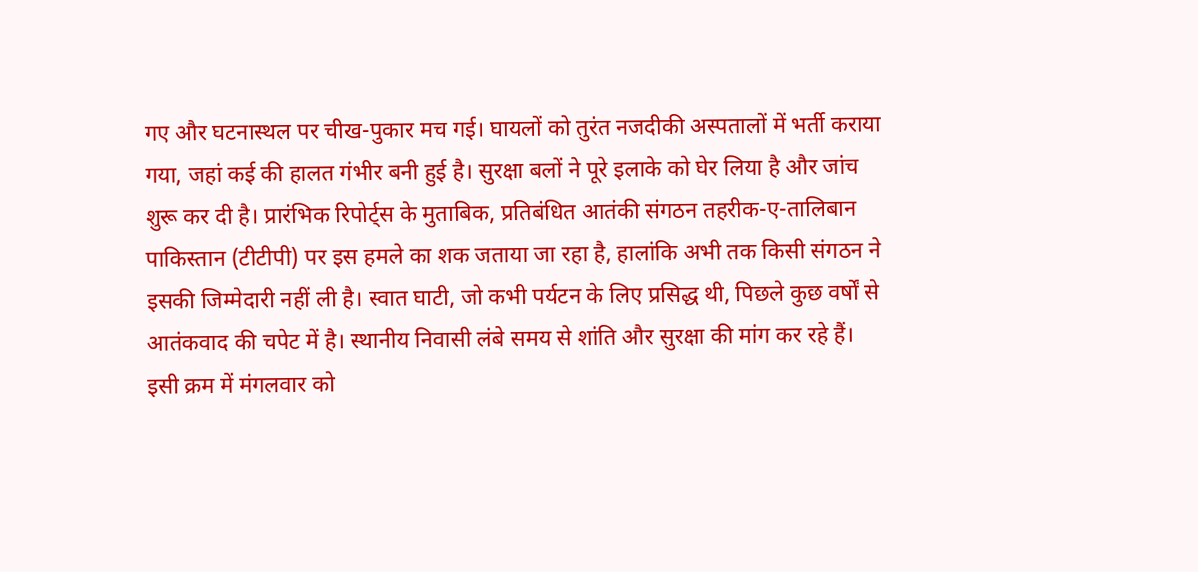गए और घटनास्थल पर चीख-पुकार मच गई। घायलों को तुरंत नजदीकी अस्पतालों में भर्ती कराया गया, जहां कई की हालत गंभीर बनी हुई है। सुरक्षा बलों ने पूरे इलाके को घेर लिया है और जांच शुरू कर दी है। प्रारंभिक रिपोर्ट्स के मुताबिक, प्रतिबंधित आतंकी संगठन तहरीक-ए-तालिबान पाकिस्तान (टीटीपी) पर इस हमले का शक जताया जा रहा है, हालांकि अभी तक किसी संगठन ने इसकी जिम्मेदारी नहीं ली है। स्वात घाटी, जो कभी पर्यटन के लिए प्रसिद्ध थी, पिछले कुछ वर्षों से आतंकवाद की चपेट में है। स्थानीय निवासी लंबे समय से शांति और सुरक्षा की मांग कर रहे हैं। इसी क्रम में मंगलवार को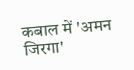कबाल में 'अमन जिरगा'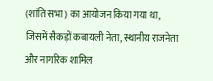(शांति सभा) का आयोजन किया गया था, जिसमें सैकड़ों कबायली नेता, स्थानीय राजनेता और नागरिक शामिल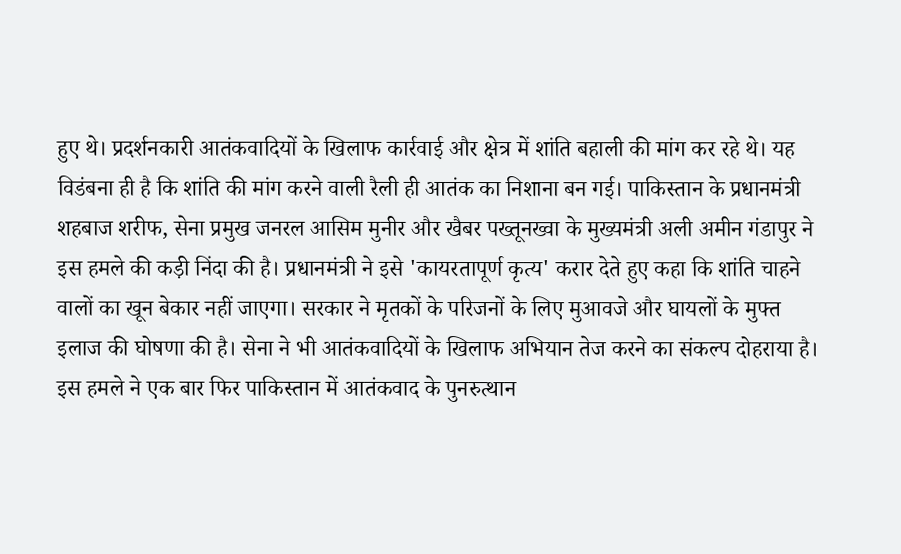हुए थे। प्रदर्शनकारी आतंकवादियों के खिलाफ कार्रवाई और क्षेत्र में शांति बहाली की मांग कर रहे थे। यह विडंबना ही है कि शांति की मांग करने वाली रैली ही आतंक का निशाना बन गई। पाकिस्तान के प्रधानमंत्री शहबाज शरीफ, सेना प्रमुख जनरल आसिम मुनीर और खैबर पख्तूनख्वा के मुख्यमंत्री अली अमीन गंडापुर ने इस हमले की कड़ी निंदा की है। प्रधानमंत्री ने इसे 'कायरतापूर्ण कृत्य' करार देते हुए कहा कि शांति चाहने वालों का खून बेकार नहीं जाएगा। सरकार ने मृतकों के परिजनों के लिए मुआवजे और घायलों के मुफ्त इलाज की घोषणा की है। सेना ने भी आतंकवादियों के खिलाफ अभियान तेज करने का संकल्प दोहराया है। इस हमले ने एक बार फिर पाकिस्तान में आतंकवाद के पुनरुत्थान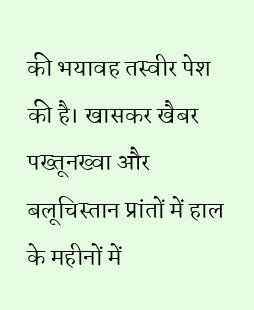की भयावह तस्वीर पेश की है। खासकर खैबर पख्तूनख्वा और बलूचिस्तान प्रांतों में हाल के महीनों में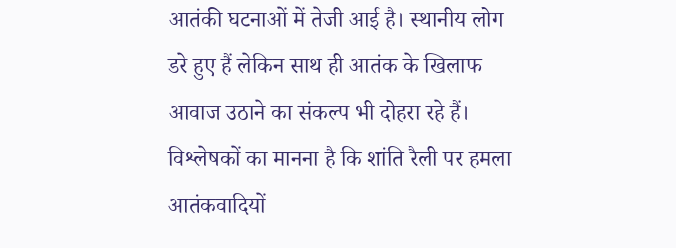आतंकी घटनाओं में तेजी आई है। स्थानीय लोग डरे हुए हैं लेकिन साथ ही आतंक के खिलाफ आवाज उठाने का संकल्प भी दोहरा रहे हैं। विश्लेषकों का मानना है कि शांति रैली पर हमला आतंकवादियों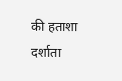की हताशा दर्शाता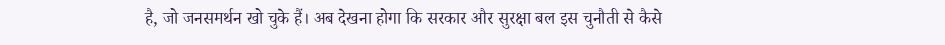है, जो जनसमर्थन खो चुके हैं। अब देखना होगा कि सरकार और सुरक्षा बल इस चुनौती से कैसे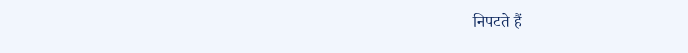निपटते हैं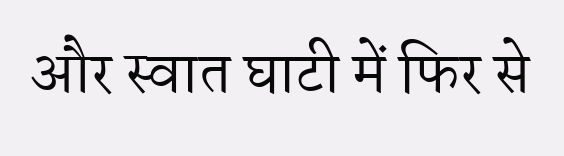और स्वात घाटी में फिर से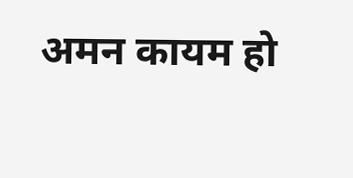अमन कायम हो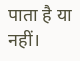पाता है या नहीं।